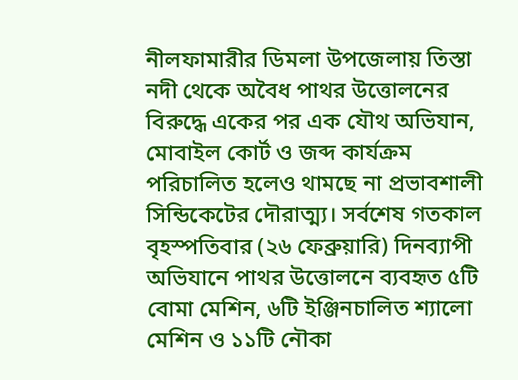নীলফামারীর ডিমলা উপজেলায় তিস্তা নদী থেকে অবৈধ পাথর উত্তোলনের বিরুদ্ধে একের পর এক যৌথ অভিযান, মোবাইল কোর্ট ও জব্দ কার্যক্রম পরিচালিত হলেও থামছে না প্রভাবশালী সিন্ডিকেটের দৌরাত্ম্য। সর্বশেষ গতকাল বৃহস্পতিবার (২৬ ফেব্রুয়ারি) দিনব্যাপী অভিযানে পাথর উত্তোলনে ব্যবহৃত ৫টি বোমা মেশিন, ৬টি ইঞ্জিনচালিত শ্যালো মেশিন ও ১১টি নৌকা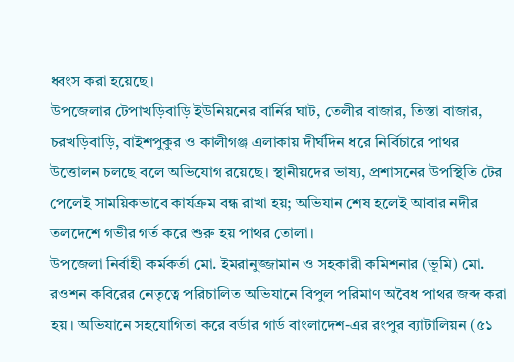ধ্বংস করা হয়েছে।
উপজেলার টেপাখড়িবাড়ি ইউনিয়নের বার্নির ঘাট, তেলীর বাজার, তিস্তা বাজার, চরখড়িবাড়ি, বাইশপুকুর ও কালীগঞ্জ এলাকায় দীর্ঘদিন ধরে নির্বিচারে পাথর উত্তোলন চলছে বলে অভিযোগ রয়েছে। স্থানীয়দের ভাষ্য, প্রশাসনের উপস্থিতি টের পেলেই সাময়িকভাবে কার্যক্রম বন্ধ রাখা হয়; অভিযান শেষ হলেই আবার নদীর তলদেশে গভীর গর্ত করে শুরু হয় পাথর তোলা।
উপজেলা নির্বাহী কর্মকর্তা মো. ইমরানুজ্জামান ও সহকারী কমিশনার (ভূমি) মো. রওশন কবিরের নেতৃত্বে পরিচালিত অভিযানে বিপুল পরিমাণ অবৈধ পাথর জব্দ করা হয়। অভিযানে সহযোগিতা করে বর্ডার গার্ড বাংলাদেশ-এর রংপুর ব্যাটালিয়ন (৫১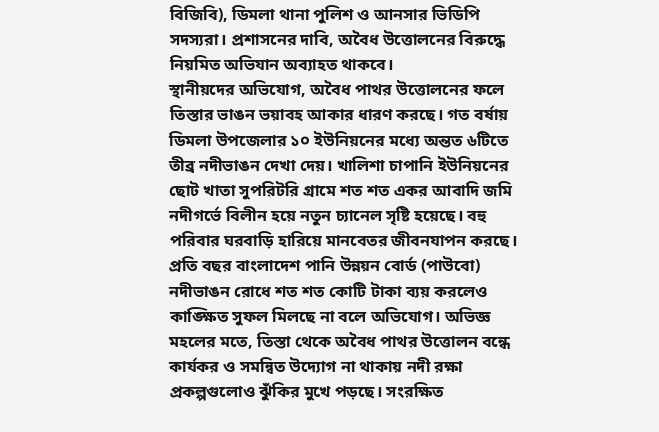বিজিবি), ডিমলা থানা পুলিশ ও আনসার ভিডিপি সদস্যরা। প্রশাসনের দাবি, অবৈধ উত্তোলনের বিরুদ্ধে নিয়মিত অভিযান অব্যাহত থাকবে।
স্থানীয়দের অভিযোগ, অবৈধ পাথর উত্তোলনের ফলে তিস্তার ভাঙন ভয়াবহ আকার ধারণ করছে। গত বর্ষায় ডিমলা উপজেলার ১০ ইউনিয়নের মধ্যে অন্তত ৬টিতে তীব্র নদীভাঙন দেখা দেয়। খালিশা চাপানি ইউনিয়নের ছোট খাতা সুপরিটরি গ্রামে শত শত একর আবাদি জমি নদীগর্ভে বিলীন হয়ে নতুন চ্যানেল সৃষ্টি হয়েছে। বহু পরিবার ঘরবাড়ি হারিয়ে মানবেতর জীবনযাপন করছে।
প্রতি বছর বাংলাদেশ পানি উন্নয়ন বোর্ড (পাউবো) নদীভাঙন রোধে শত শত কোটি টাকা ব্যয় করলেও কাঙ্ক্ষিত সুফল মিলছে না বলে অভিযোগ। অভিজ্ঞ মহলের মতে, তিস্তা থেকে অবৈধ পাথর উত্তোলন বন্ধে কার্যকর ও সমন্বিত উদ্যোগ না থাকায় নদী রক্ষা প্রকল্পগুলোও ঝুঁকির মুখে পড়ছে। সংরক্ষিত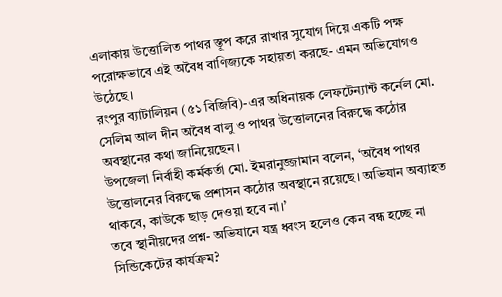এলাকায় উত্তোলিত পাথর স্তূপ করে রাখার সুযোগ দিয়ে একটি পক্ষ পরোক্ষভাবে এই অবৈধ বাণিজ্যকে সহায়তা করছে- এমন অভিযোগও উঠেছে।
রংপুর ব্যাটালিয়ন (৫১ বিজিবি)-এর অধিনায়ক লেফটেন্যান্ট কর্নেল মো. সেলিম আল দীন অবৈধ বালু ও পাথর উত্তোলনের বিরুদ্ধে কঠোর অবস্থানের কথা জানিয়েছেন।
উপজেলা নির্বাহী কর্মকর্তা মো. ইমরানুজ্জামান বলেন, ‘অবৈধ পাথর উত্তোলনের বিরুদ্ধে প্রশাসন কঠোর অবস্থানে রয়েছে। অভিযান অব্যাহত থাকবে, কাউকে ছাড় দেওয়া হবে না।’
তবে স্থানীয়দের প্রশ্ন- অভিযানে যন্ত্র ধ্বংস হলেও কেন বন্ধ হচ্ছে না সিন্ডিকেটের কার্যক্রম?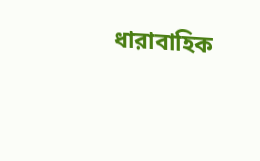ধারাবাহিক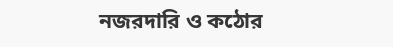নজরদারি ও কঠোর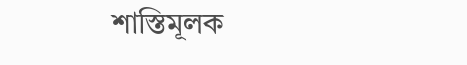শাস্তিমূলক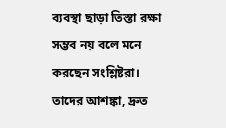ব্যবস্থা ছাড়া তিস্তা রক্ষা সম্ভব নয় বলে মনে করছেন সংশ্লিষ্টরা।
তাদের আশঙ্কা, দ্রুত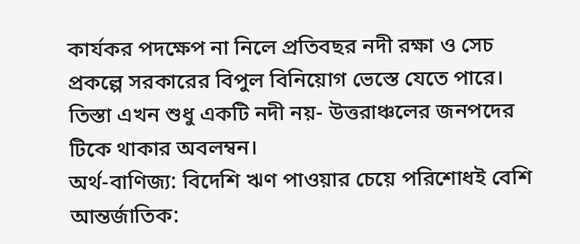কার্যকর পদক্ষেপ না নিলে প্রতিবছর নদী রক্ষা ও সেচ প্রকল্পে সরকারের বিপুল বিনিয়োগ ভেস্তে যেতে পারে। তিস্তা এখন শুধু একটি নদী নয়- উত্তরাঞ্চলের জনপদের টিকে থাকার অবলম্বন।
অর্থ-বাণিজ্য: বিদেশি ঋণ পাওয়ার চেয়ে পরিশোধই বেশি
আন্তর্জাতিক: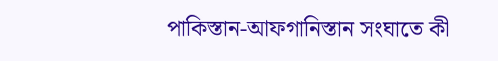পাকিস্তান-আফগানিস্তান সংঘাতে কী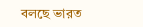বলছে ভারত